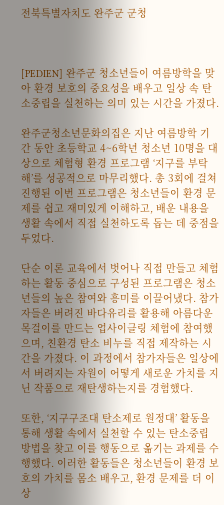전북특별자치도 완주군 군청



[PEDIEN] 완주군 청소년들이 여름방학을 맞아 환경 보호의 중요성을 배우고 일상 속 탄소중립을 실천하는 의미 있는 시간을 가졌다.

완주군청소년문화의집은 지난 여름방학 기간 동안 초등학교 4~6학년 청소년 10명을 대상으로 체험형 환경 프로그램 ‘지구를 부탁해’를 성공적으로 마무리했다. 총 3회에 걸쳐 진행된 이번 프로그램은 청소년들이 환경 문제를 쉽고 재미있게 이해하고, 배운 내용을 생활 속에서 직접 실천하도록 돕는 데 중점을 두었다.

단순 이론 교육에서 벗어나 직접 만들고 체험하는 활동 중심으로 구성된 프로그램은 청소년들의 높은 참여와 흥미를 이끌어냈다. 참가자들은 버려진 바다유리를 활용해 아름다운 목걸이를 만드는 업사이클링 체험에 참여했으며, 친환경 탄소 비누를 직접 제작하는 시간을 가졌다. 이 과정에서 참가자들은 일상에서 버려지는 자원이 어떻게 새로운 가치를 지닌 작품으로 재탄생하는지를 경험했다.

또한, ‘지구구조대 탄소제로 원정대’ 활동을 통해 생활 속에서 실천할 수 있는 탄소중립 방법을 찾고 이를 행동으로 옮기는 과제를 수행했다. 이러한 활동들은 청소년들이 환경 보호의 가치를 몸소 배우고, 환경 문제를 더 이상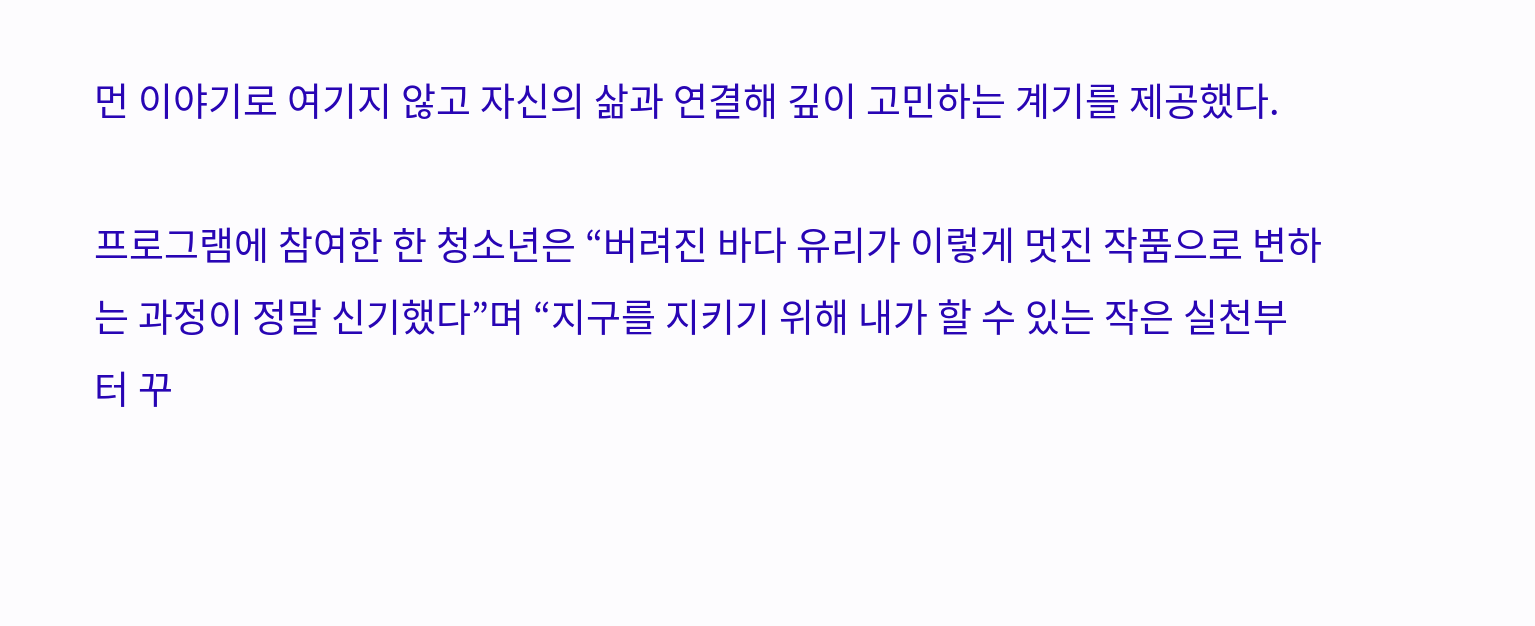먼 이야기로 여기지 않고 자신의 삶과 연결해 깊이 고민하는 계기를 제공했다.

프로그램에 참여한 한 청소년은 “버려진 바다 유리가 이렇게 멋진 작품으로 변하는 과정이 정말 신기했다”며 “지구를 지키기 위해 내가 할 수 있는 작은 실천부터 꾸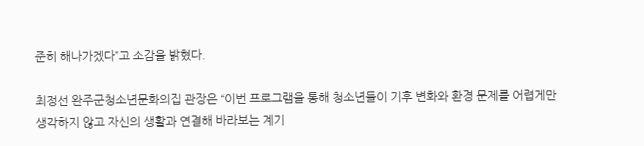준히 해나가겠다”고 소감을 밝혔다.

최정선 완주군청소년문화의집 관장은 “이번 프로그램을 통해 청소년들이 기후 변화와 환경 문제를 어렵게만 생각하지 않고 자신의 생활과 연결해 바라보는 계기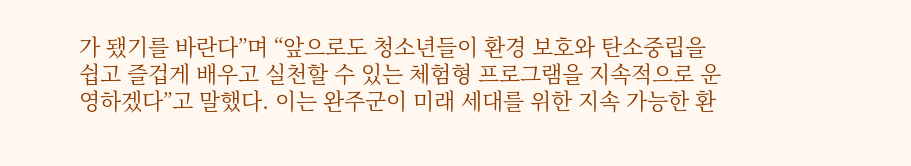가 됐기를 바란다”며 “앞으로도 청소년들이 환경 보호와 탄소중립을 쉽고 즐겁게 배우고 실천할 수 있는 체험형 프로그램을 지속적으로 운영하겠다”고 말했다. 이는 완주군이 미래 세대를 위한 지속 가능한 환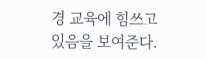경 교육에 힘쓰고 있음을 보여준다.